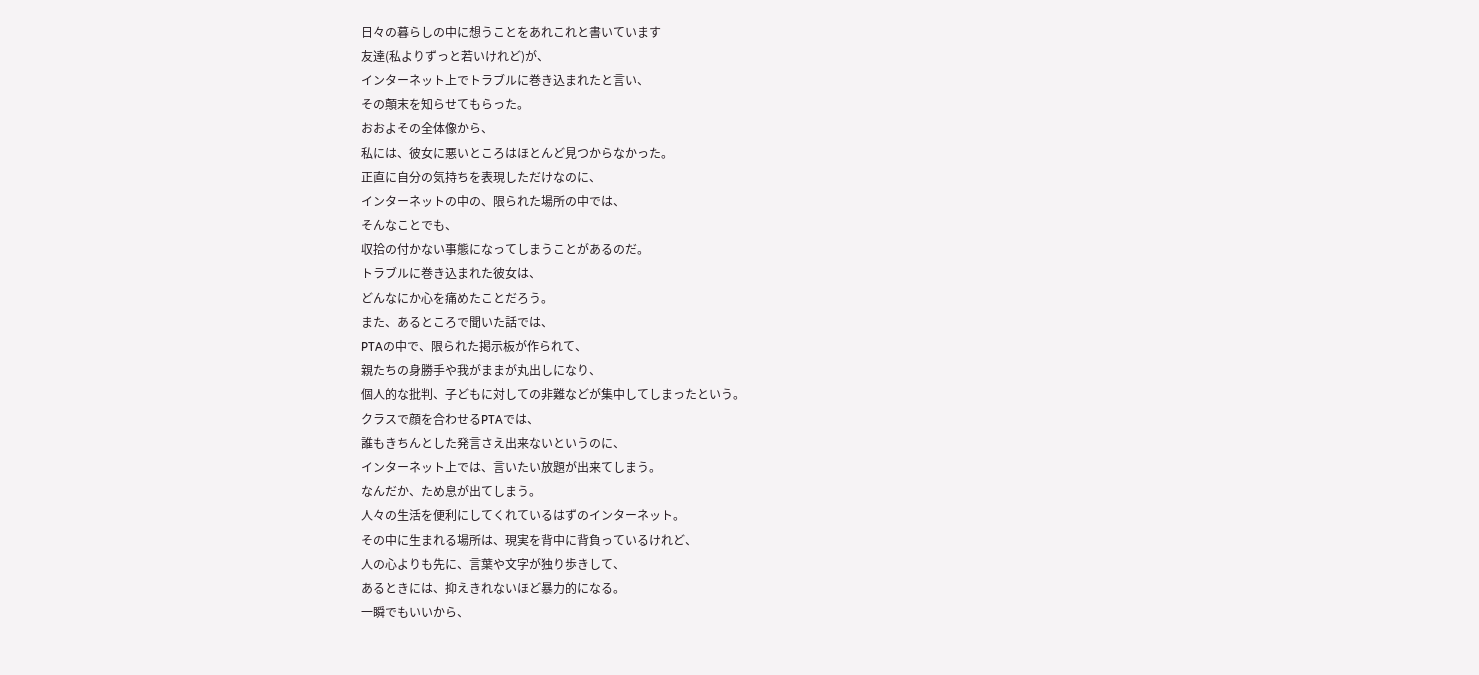日々の暮らしの中に想うことをあれこれと書いています
友達(私よりずっと若いけれど)が、
インターネット上でトラブルに巻き込まれたと言い、
その顛末を知らせてもらった。
おおよその全体像から、
私には、彼女に悪いところはほとんど見つからなかった。
正直に自分の気持ちを表現しただけなのに、
インターネットの中の、限られた場所の中では、
そんなことでも、
収拾の付かない事態になってしまうことがあるのだ。
トラブルに巻き込まれた彼女は、
どんなにか心を痛めたことだろう。
また、あるところで聞いた話では、
PTAの中で、限られた掲示板が作られて、
親たちの身勝手や我がままが丸出しになり、
個人的な批判、子どもに対しての非難などが集中してしまったという。
クラスで顔を合わせるPTAでは、
誰もきちんとした発言さえ出来ないというのに、
インターネット上では、言いたい放題が出来てしまう。
なんだか、ため息が出てしまう。
人々の生活を便利にしてくれているはずのインターネット。
その中に生まれる場所は、現実を背中に背負っているけれど、
人の心よりも先に、言葉や文字が独り歩きして、
あるときには、抑えきれないほど暴力的になる。
一瞬でもいいから、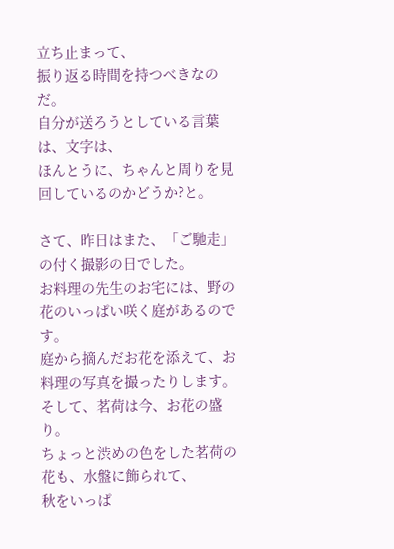立ち止まって、
振り返る時間を持つべきなのだ。
自分が送ろうとしている言葉は、文字は、
ほんとうに、ちゃんと周りを見回しているのかどうか?と。

さて、昨日はまた、「ご馳走」の付く撮影の日でした。
お料理の先生のお宅には、野の花のいっぱい咲く庭があるのです。
庭から摘んだお花を添えて、お料理の写真を撮ったりします。
そして、茗荷は今、お花の盛り。
ちょっと渋めの色をした茗荷の花も、水盤に飾られて、
秋をいっぱ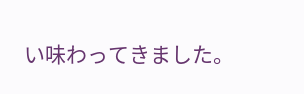い味わってきました。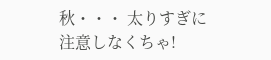秋・・・ 太りすぎに注意しなくちゃ!